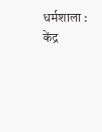धर्मशाला : केंद्र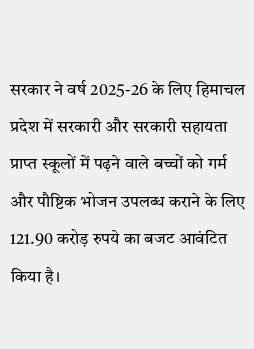सरकार ने वर्ष 2025-26 के लिए हिमाचल प्रदेश में सरकारी और सरकारी सहायता प्राप्त स्कूलों में पढ़ने वाले बच्चों को गर्म और पौष्टिक भोजन उपलब्ध कराने के लिए 121.90 करोड़ रुपये का बजट आवंटित किया है।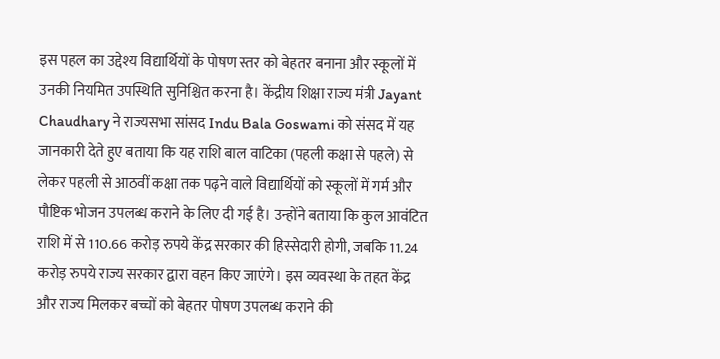इस पहल का उद्देश्य विद्यार्थियों के पोषण स्तर को बेहतर बनाना और स्कूलों में उनकी नियमित उपस्थिति सुनिश्चित करना है। केंद्रीय शिक्षा राज्य मंत्री Jayant Chaudhary ने राज्यसभा सांसद Indu Bala Goswami को संसद में यह जानकारी देते हुए बताया कि यह राशि बाल वाटिका (पहली कक्षा से पहले) से लेकर पहली से आठवीं कक्षा तक पढ़ने वाले विद्यार्थियों को स्कूलों में गर्म और पौष्टिक भोजन उपलब्ध कराने के लिए दी गई है। उन्होंने बताया कि कुल आवंटित राशि में से 110.66 करोड़ रुपये केंद्र सरकार की हिस्सेदारी होगी, जबकि 11.24 करोड़ रुपये राज्य सरकार द्वारा वहन किए जाएंगे। इस व्यवस्था के तहत केंद्र और राज्य मिलकर बच्चों को बेहतर पोषण उपलब्ध कराने की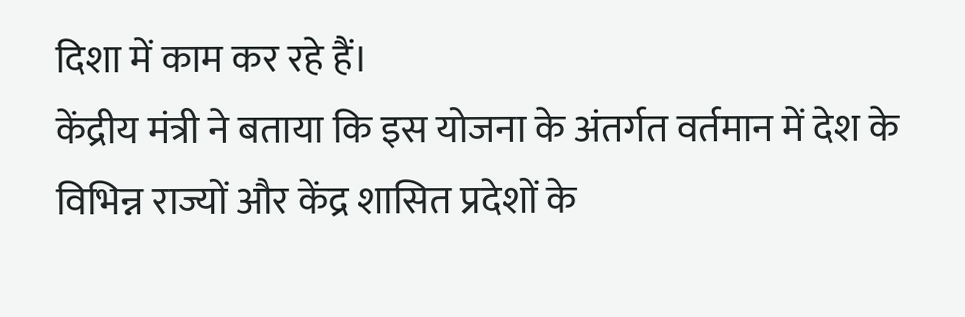दिशा में काम कर रहे हैं।
केंद्रीय मंत्री ने बताया कि इस योजना के अंतर्गत वर्तमान में देश के विभिन्न राज्यों और केंद्र शासित प्रदेशों के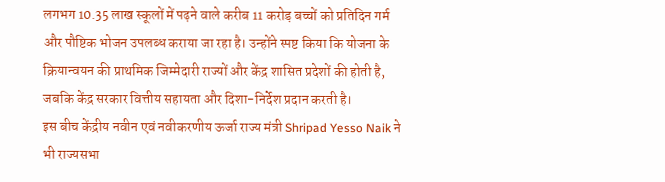लगभग 10.35 लाख स्कूलों में पढ़ने वाले करीब 11 करोड़ बच्चों को प्रतिदिन गर्म और पौष्टिक भोजन उपलब्ध कराया जा रहा है। उन्होंने स्पष्ट किया कि योजना के क्रियान्वयन की प्राथमिक जिम्मेदारी राज्यों और केंद्र शासित प्रदेशों की होती है, जबकि केंद्र सरकार वित्तीय सहायता और दिशा-निर्देश प्रदान करती है।
इस बीच केंद्रीय नवीन एवं नवीकरणीय ऊर्जा राज्य मंत्री Shripad Yesso Naik ने भी राज्यसभा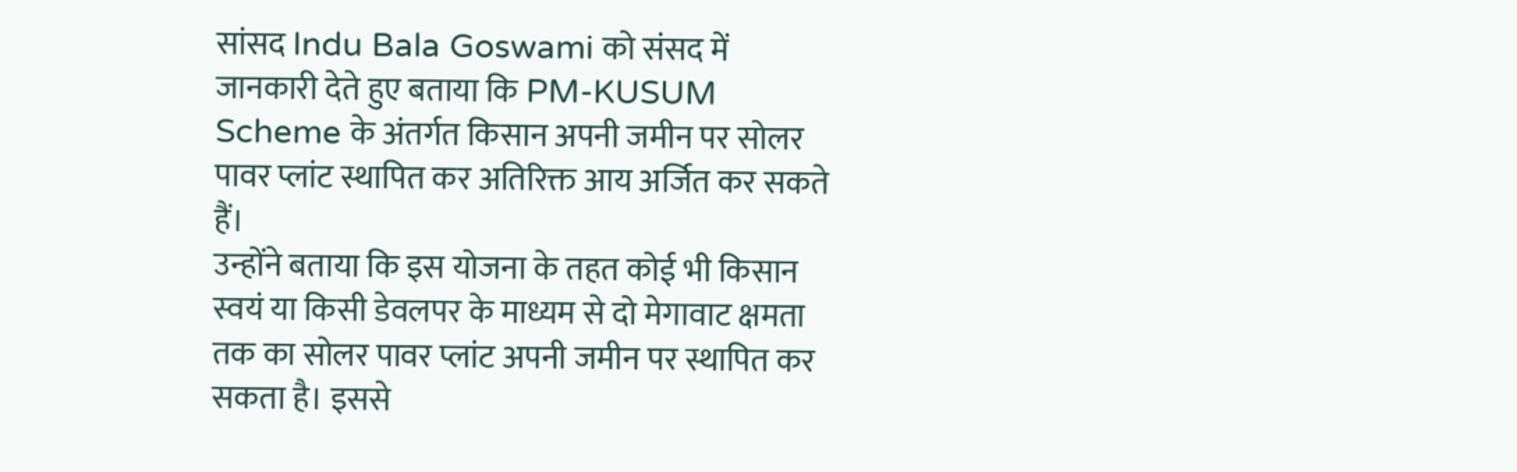सांसद Indu Bala Goswami को संसद में जानकारी देते हुए बताया कि PM-KUSUM Scheme के अंतर्गत किसान अपनी जमीन पर सोलर पावर प्लांट स्थापित कर अतिरिक्त आय अर्जित कर सकते हैं।
उन्होंने बताया कि इस योजना के तहत कोई भी किसान स्वयं या किसी डेवलपर के माध्यम से दो मेगावाट क्षमता तक का सोलर पावर प्लांट अपनी जमीन पर स्थापित कर सकता है। इससे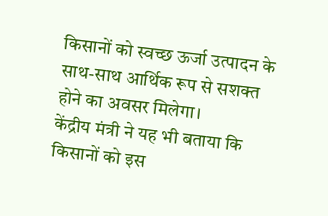किसानों को स्वच्छ ऊर्जा उत्पादन के साथ-साथ आर्थिक रूप से सशक्त होने का अवसर मिलेगा।
केंद्रीय मंत्री ने यह भी बताया कि किसानों को इस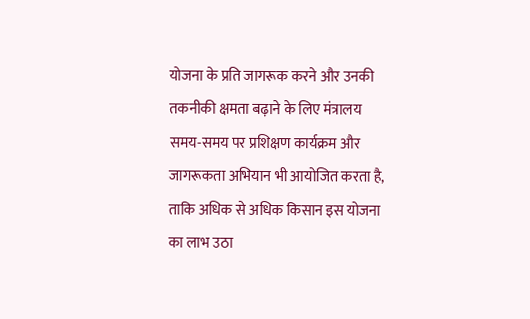योजना के प्रति जागरूक करने और उनकी तकनीकी क्षमता बढ़ाने के लिए मंत्रालय समय-समय पर प्रशिक्षण कार्यक्रम और जागरूकता अभियान भी आयोजित करता है, ताकि अधिक से अधिक किसान इस योजना का लाभ उठा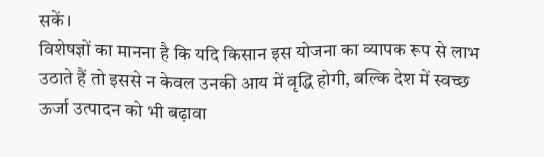सकें।
विशेषज्ञों का मानना है कि यदि किसान इस योजना का व्यापक रूप से लाभ उठाते हैं तो इससे न केवल उनकी आय में वृद्धि होगी, बल्कि देश में स्वच्छ ऊर्जा उत्पादन को भी बढ़ावा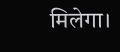मिलेगा।